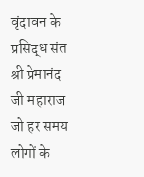वृंदावन के प्रसिद्ध संत श्री प्रेमानंद जी महाराज जो हर समय लोगों के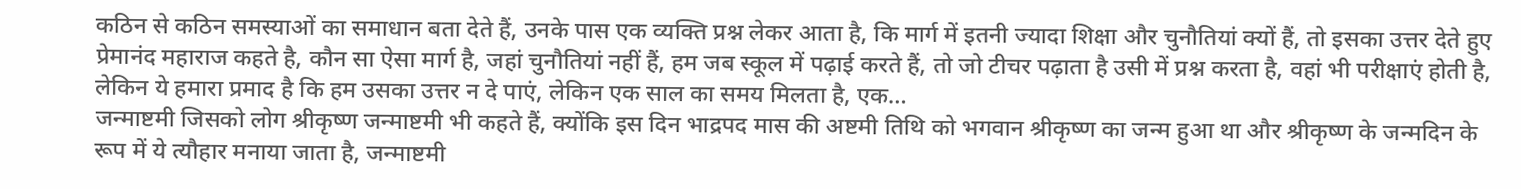कठिन से कठिन समस्याओं का समाधान बता देते हैं, उनके पास एक व्यक्ति प्रश्न लेकर आता है, कि मार्ग में इतनी ज्यादा शिक्षा और चुनौतियां क्यों हैं, तो इसका उत्तर देते हुए प्रेमानंद महाराज कहते है, कौन सा ऐसा मार्ग है, जहां चुनौतियां नहीं हैं, हम जब स्कूल में पढ़ाई करते हैं, तो जो टीचर पढ़ाता है उसी में प्रश्न करता है, वहां भी परीक्षाएं होती है, लेकिन ये हमारा प्रमाद है कि हम उसका उत्तर न दे पाएं, लेकिन एक साल का समय मिलता है, एक…
जन्माष्टमी जिसको लोग श्रीकृष्ण जन्माष्टमी भी कहते हैं, क्योंकि इस दिन भाद्रपद मास की अष्टमी तिथि को भगवान श्रीकृष्ण का जन्म हुआ था और श्रीकृष्ण के जन्मदिन के रूप में ये त्यौहार मनाया जाता है, जन्माष्टमी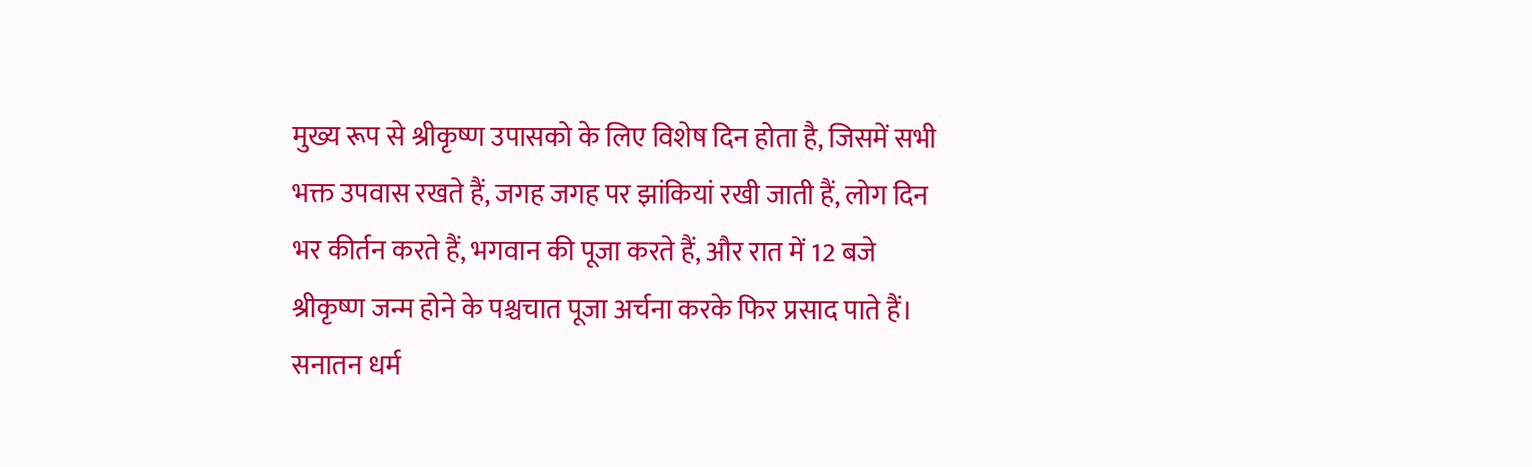मुख्य रूप से श्रीकृष्ण उपासको के लिए विशेष दिन होता है, जिसमें सभी भक्त उपवास रखते हैं, जगह जगह पर झांकियां रखी जाती हैं, लोग दिन भर कीर्तन करते हैं, भगवान की पूजा करते हैं, और रात में 12 बजे श्रीकृष्ण जन्म होने के पश्चचात पूजा अर्चना करके फिर प्रसाद पाते हैं। सनातन धर्म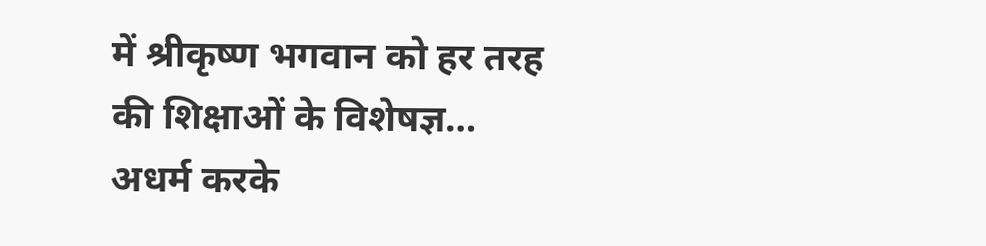में श्रीकृष्ण भगवान को हर तरह की शिक्षाओं के विशेषज्ञ…
अधर्म करके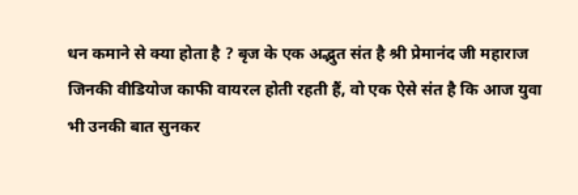धन कमाने से क्या होता है ? बृज के एक अद्भुत संत है श्री प्रेमानंद जी महाराज जिनकी वीडियोज काफी वायरल होती रहती हैं, वो एक ऐसे संत है कि आज युवा भी उनकी बात सुनकर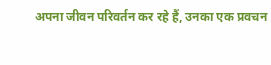अपना जीवन परिवर्तन कर रहे हैं, उनका एक प्रवचन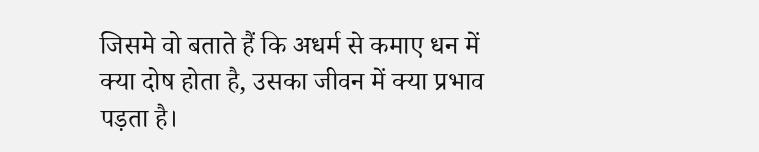जिसमे वो बताते हैं कि अधर्म से कमाए धन में क्या दोष होता है, उसका जीवन में क्या प्रभाव पड़ता है।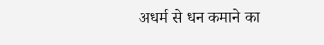अधर्म से धन कमाने का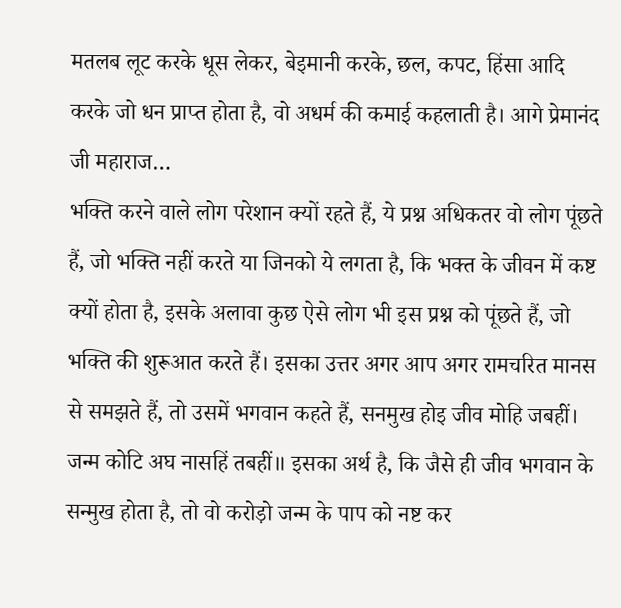मतलब लूट करके धूस लेकर, बेइमानी करके, छल, कपट, हिंसा आदि करके जो धन प्राप्त होता है, वो अधर्म की कमाई कहलाती है। आगे प्रेमानंद जी महाराज…
भक्ति करने वाले लोग परेशान क्यों रहते हैं, ये प्रश्न अधिकतर वो लोग पूंछते हैं, जो भक्ति नहीं करते या जिनको ये लगता है, कि भक्त के जीवन में कष्ट क्यों होता है, इसके अलावा कुछ ऐसे लोग भी इस प्रश्न को पूंछते हैं, जो भक्ति की शुरूआत करते हैं। इसका उत्तर अगर आप अगर रामचरित मानस से समझते हैं, तो उसमें भगवान कहते हैं, सनमुख होइ जीव मोहि जबहीं। जन्म कोटि अघ नासहिं तबहीं॥ इसका अर्थ है, कि जैसे ही जीव भगवान के सन्मुख होता है, तो वो करोड़ो जन्म के पाप को नष्ट कर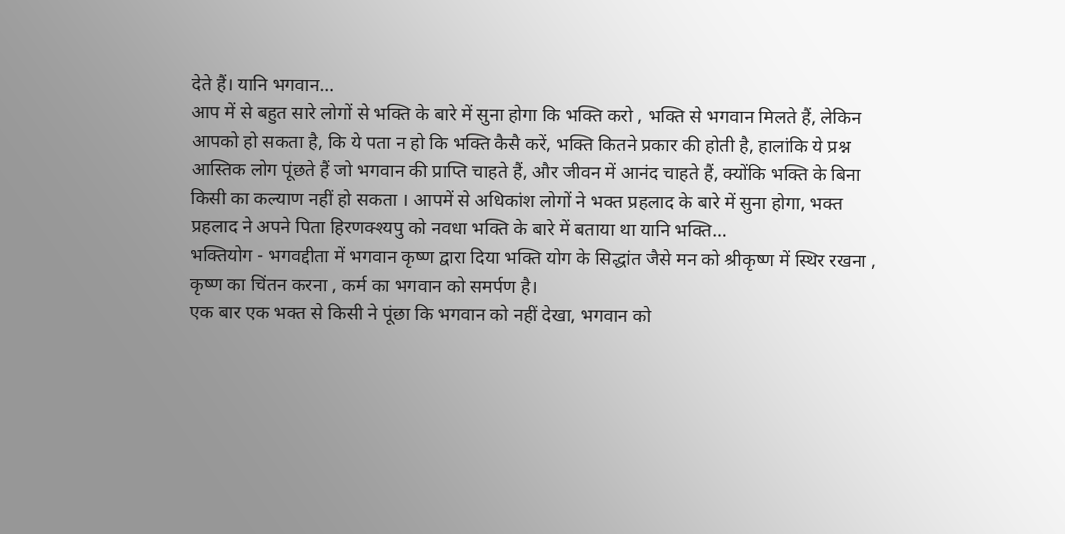देते हैं। यानि भगवान…
आप में से बहुत सारे लोगों से भक्ति के बारे में सुना होगा कि भक्ति करो , भक्ति से भगवान मिलते हैं, लेकिन आपको हो सकता है, कि ये पता न हो कि भक्ति कैसै करें, भक्ति कितने प्रकार की होती है, हालांकि ये प्रश्न आस्तिक लोग पूंछते हैं जो भगवान की प्राप्ति चाहते हैं, और जीवन में आनंद चाहते हैं, क्योंकि भक्ति के बिना किसी का कल्याण नहीं हो सकता । आपमें से अधिकांश लोगों ने भक्त प्रहलाद के बारे में सुना होगा, भक्त प्रहलाद ने अपने पिता हिरणक्श्यपु को नवधा भक्ति के बारे में बताया था यानि भक्ति…
भक्तियोग - भगवद्दीता में भगवान कृष्ण द्वारा दिया भक्ति योग के सिद्धांत जैसे मन को श्रीकृष्ण में स्थिर रखना , कृष्ण का चिंतन करना , कर्म का भगवान को समर्पण है।
एक बार एक भक्त से किसी ने पूंछा कि भगवान को नहीं देखा, भगवान को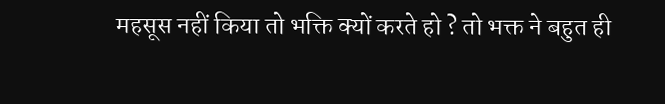महसूस नहीं किया तो भक्ति क्यों करते हो ? तो भक्त ने बहुत ही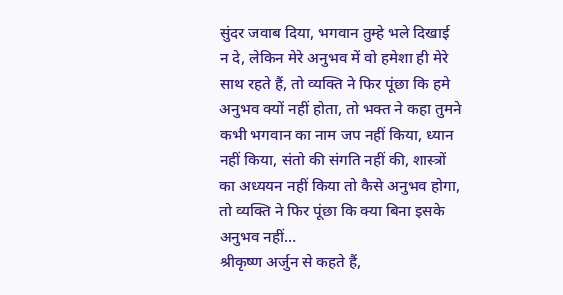सुंदर जवाब दिया, भगवान तुम्हे भले दिखाई न दे, लेकिन मेरे अनुभव में वो हमेशा ही मेरे साथ रहते हैं, तो व्यक्ति ने फिर पूंछा कि हमे अनुभव क्यों नहीं होता, तो भक्त ने कहा तुमने कभी भगवान का नाम जप नहीं किया, ध्यान नहीं किया, संतो की संगति नहीं की, शास्त्रों का अध्ययन नहीं किया तो कैसे अनुभव होगा, तो व्यक्ति ने फिर पूंछा कि क्या बिना इसके अनुभव नहीं…
श्रीकृष्ण अर्जुन से कहते हैं,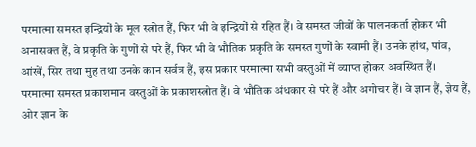परमात्मा समस्त इन्द्रियों के मूल स्त्रोत हैं, फिर भी वे इन्द्रियों से रहित हैं। वे समस्त जीवों के पालनकर्ता होकर भी अनासक्त हैं, वे प्रकृति के गुणों से परे हैं, फिर भी वे भौतिक प्रकृति के समस्त गुणों के स्वामी हैं। उनके हांथ, पांव, आंखें, सिर तथा मुह तथा उनके कान सर्वत्र हैं, इस प्रकार परमात्मा सभी वस्तुओं में व्याप्त होकर अवस्थित हैं। परमात्मा समस्त प्रकाशमान वस्तुओं के प्रकाशस्त्रोत हैं। वे भौतिक अंधकार से परे हैं और अगोचर हैं। वे ज्ञान हैं, ज्ञेय हैं, ओर ज्ञान के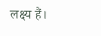लक्ष्य हैं।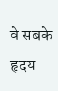वे सबके हृदय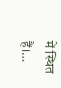में स्थित हैं।…